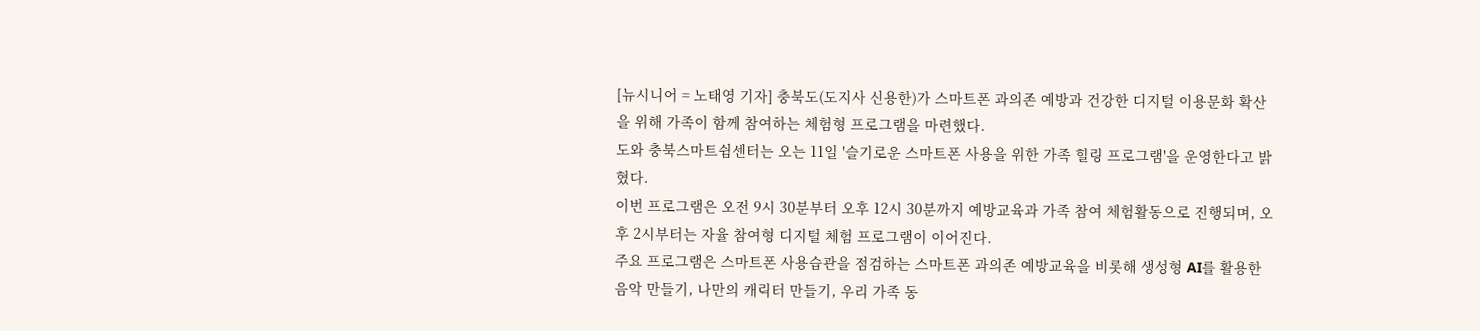[뉴시니어 = 노태영 기자] 충북도(도지사 신용한)가 스마트폰 과의존 예방과 건강한 디지털 이용문화 확산을 위해 가족이 함께 참여하는 체험형 프로그램을 마련했다.
도와 충북스마트쉼센터는 오는 11일 '슬기로운 스마트폰 사용을 위한 가족 힐링 프로그램'을 운영한다고 밝혔다.
이번 프로그램은 오전 9시 30분부터 오후 12시 30분까지 예방교육과 가족 참여 체험활동으로 진행되며, 오후 2시부터는 자율 참여형 디지털 체험 프로그램이 이어진다.
주요 프로그램은 스마트폰 사용습관을 점검하는 스마트폰 과의존 예방교육을 비롯해 생성형 AI를 활용한 음악 만들기, 나만의 캐릭터 만들기, 우리 가족 동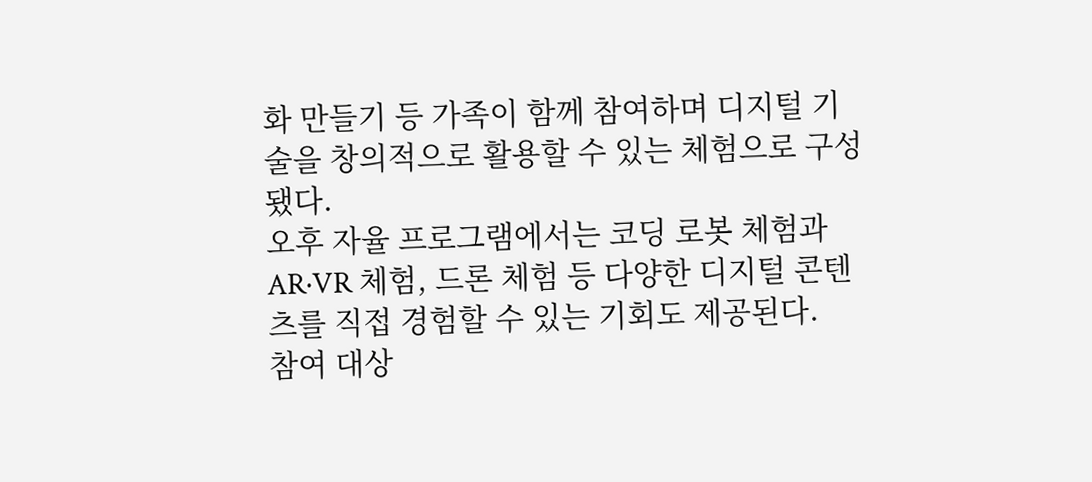화 만들기 등 가족이 함께 참여하며 디지털 기술을 창의적으로 활용할 수 있는 체험으로 구성됐다.
오후 자율 프로그램에서는 코딩 로봇 체험과 AR·VR 체험, 드론 체험 등 다양한 디지털 콘텐츠를 직접 경험할 수 있는 기회도 제공된다.
참여 대상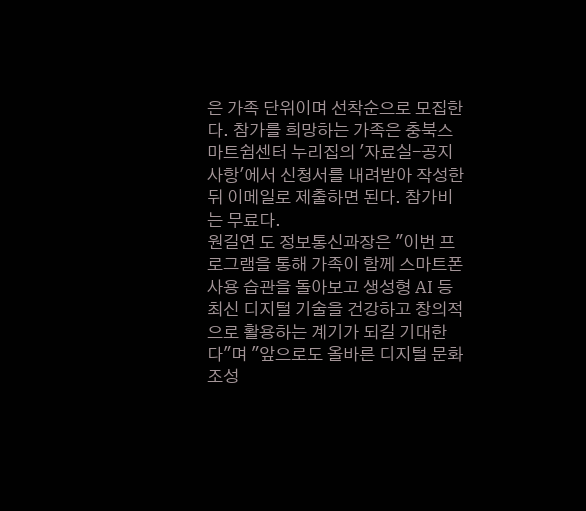은 가족 단위이며 선착순으로 모집한다. 참가를 희망하는 가족은 충북스마트쉼센터 누리집의 '자료실-공지사항'에서 신청서를 내려받아 작성한 뒤 이메일로 제출하면 된다. 참가비는 무료다.
원길연 도 정보통신과장은 "이번 프로그램을 통해 가족이 함께 스마트폰 사용 습관을 돌아보고 생성형 AI 등 최신 디지털 기술을 건강하고 창의적으로 활용하는 계기가 되길 기대한다"며 "앞으로도 올바른 디지털 문화 조성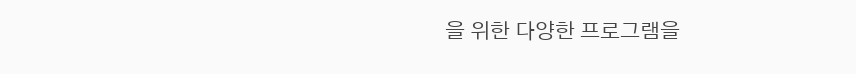을 위한 다양한 프로그램을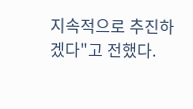지속적으로 추진하겠다"고 전했다.